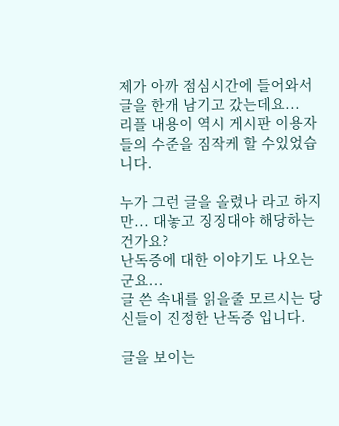제가 아까 점심시간에 들어와서 글을 한개 남기고 갔는데요...
리플 내용이 역시 게시판 이용자들의 수준을 짐작케 할 수있었습니다.

누가 그런 글을 올렸나 라고 하지만... 대놓고 징징대야 해당하는건가요?
난독증에 대한 이야기도 나오는군요...
글 쓴 속내를 읽을줄 모르시는 당신들이 진정한 난독증 입니다.

글을 보이는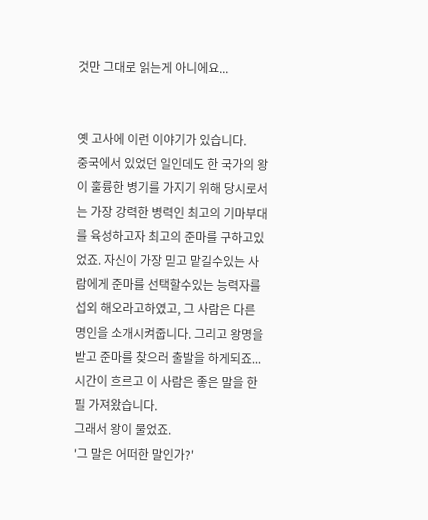것만 그대로 읽는게 아니에요...


옛 고사에 이런 이야기가 있습니다.
중국에서 있었던 일인데도 한 국가의 왕이 훌륭한 병기를 가지기 위해 당시로서는 가장 강력한 병력인 최고의 기마부대를 육성하고자 최고의 준마를 구하고있었죠. 자신이 가장 믿고 맡길수있는 사람에게 준마를 선택할수있는 능력자를 섭외 해오라고하였고, 그 사람은 다른 명인을 소개시켜줍니다. 그리고 왕명을 받고 준마를 찾으러 출발을 하게되죠...
시간이 흐르고 이 사람은 좋은 말을 한필 가져왔습니다.
그래서 왕이 물었죠.
'그 말은 어떠한 말인가?'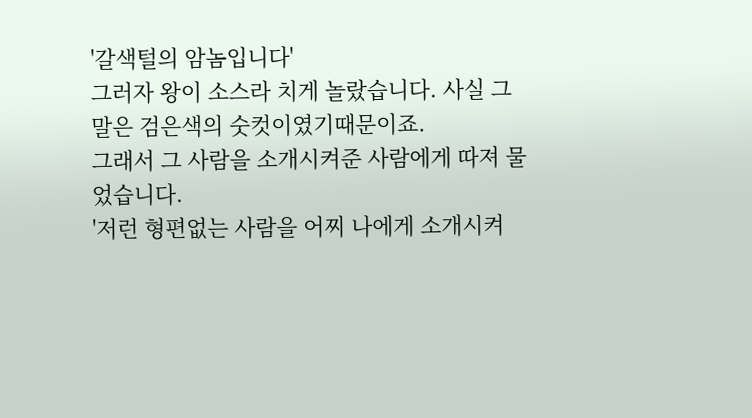'갈색털의 암놈입니다'
그러자 왕이 소스라 치게 놀랐습니다. 사실 그 말은 검은색의 숫컷이였기때문이죠.
그래서 그 사람을 소개시켜준 사람에게 따져 물었습니다.
'저런 형편없는 사람을 어찌 나에게 소개시켜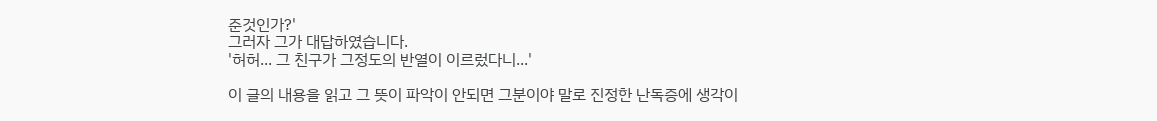준것인가?'
그러자 그가 대답하였습니다.
'허허... 그 친구가 그정도의 반열이 이르렀다니...'

이 글의 내용을 읽고 그 뜻이 파악이 안되면 그분이야 말로 진정한 난독증에 생각이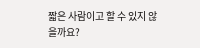짧은 사람이고 할 수 있지 않을까요?